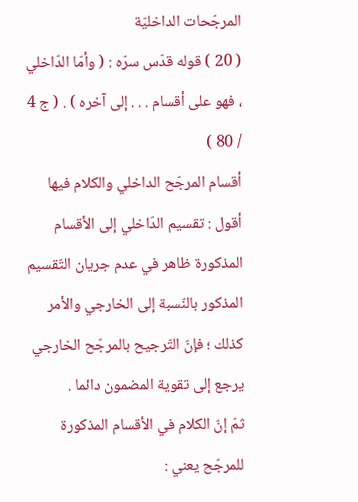المرجّحات الداخليّة
( 20 ) قوله قدّس سرّه : ( وأمّا الدّاخلي ، فهو على أقسام . . . إلى آخره ) . ( ج 4 / 80 )
أقسام المرجّح الداخلي والكلام فيها
أقول : تقسيم الدّاخلي إلى الأقسام المذكورة ظاهر في عدم جريان التّقسيم المذكور بالنّسبة إلى الخارجي والأمر كذلك ؛ فإنّ التّرجيح بالمرجّح الخارجي يرجع إلى تقوية المضمون دائما .
ثمّ إنّ الكلام في الأقسام المذكورة للمرجّح يعني :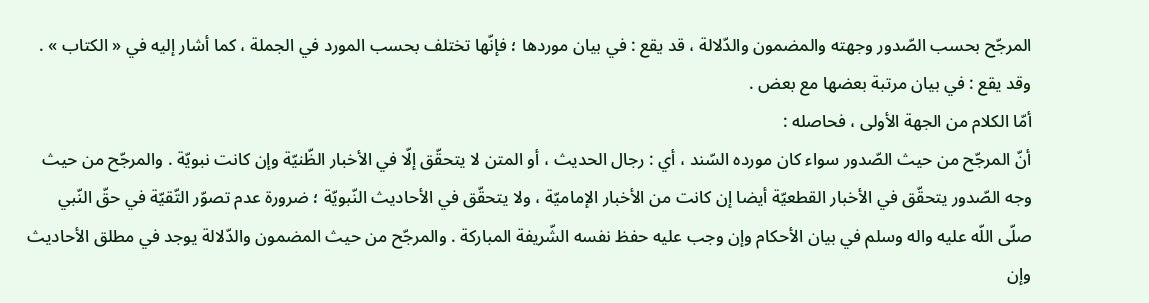المرجّح بحسب الصّدور وجهته والمضمون والدّلالة ، قد يقع : في بيان موردها ؛ فإنّها تختلف بحسب المورد في الجملة ، كما أشار إليه في « الكتاب » . وقد يقع : في بيان مرتبة بعضها مع بعض .
أمّا الكلام من الجهة الأولى ، فحاصله :
أنّ المرجّح من حيث الصّدور سواء كان مورده السّند ، أي : رجال الحديث ، أو المتن لا يتحقّق إلّا في الأخبار الظّنيّة وإن كانت نبويّة . والمرجّح من حيث وجه الصّدور يتحقّق في الأخبار القطعيّة أيضا إن كانت من الأخبار الإماميّة ، ولا يتحقّق في الأحاديث النّبويّة ؛ ضرورة عدم تصوّر التّقيّة في حقّ النّبي صلّى اللّه عليه واله وسلم في بيان الأحكام وإن وجب عليه حفظ نفسه الشّريفة المباركة . والمرجّح من حيث المضمون والدّلالة يوجد في مطلق الأحاديث وإن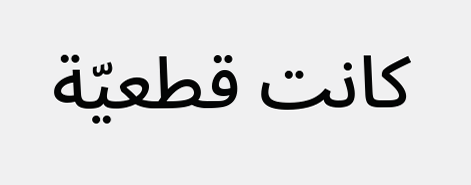كانت قطعيّة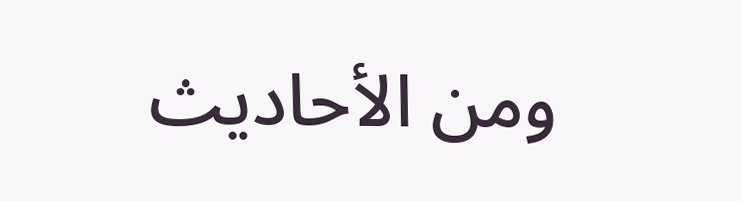ومن الأحاديث